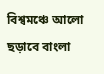বিশ্বমঞ্চে আলো ছড়াবে বাংলা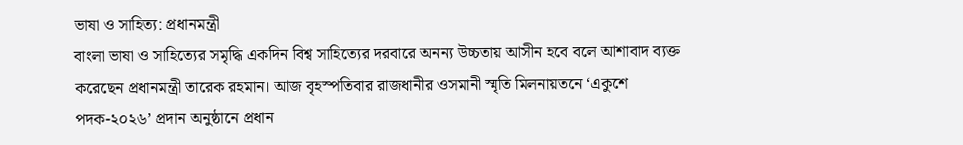ভাষা ও সাহিত্য: প্রধানমন্ত্রী
বাংলা ভাষা ও সাহিত্যের সমৃদ্ধি একদিন বিশ্ব সাহিত্যের দরবারে অনন্য উচ্চতায় আসীন হবে বলে আশাবাদ ব্যক্ত করেছেন প্রধানমন্ত্রী তারেক রহমান। আজ বৃহস্পতিবার রাজধানীর ওসমানী স্মৃতি মিলনায়তনে ‘একুশে পদক-২০২৬’ প্রদান অনুষ্ঠানে প্রধান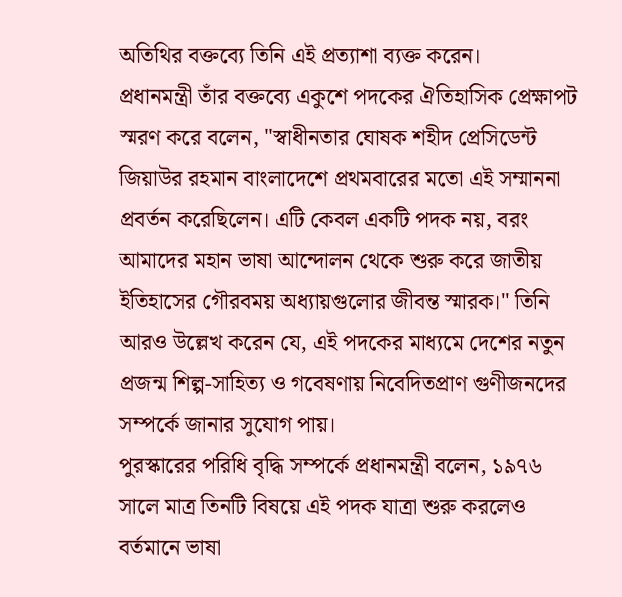অতিথির বক্তব্যে তিনি এই প্রত্যাশা ব্যক্ত করেন।
প্রধানমন্ত্রী তাঁর বক্তব্যে একুশে পদকের ঐতিহাসিক প্রেক্ষাপট স্মরণ করে বলেন, "স্বাধীনতার ঘোষক শহীদ প্রেসিডেন্ট জিয়াউর রহমান বাংলাদেশে প্রথমবারের মতো এই সম্মাননা প্রবর্তন করেছিলেন। এটি কেবল একটি পদক নয়, বরং আমাদের মহান ভাষা আন্দোলন থেকে শুরু করে জাতীয় ইতিহাসের গৌরবময় অধ্যায়গুলোর জীবন্ত স্মারক।" তিনি আরও উল্লেখ করেন যে, এই পদকের মাধ্যমে দেশের নতুন প্রজন্ম শিল্প-সাহিত্য ও গবেষণায় নিবেদিতপ্রাণ গুণীজনদের সম্পর্কে জানার সুযোগ পায়।
পুরস্কারের পরিধি বৃদ্ধি সম্পর্কে প্রধানমন্ত্রী বলেন, ১৯৭৬ সালে মাত্র তিনটি বিষয়ে এই পদক যাত্রা শুরু করলেও বর্তমানে ভাষা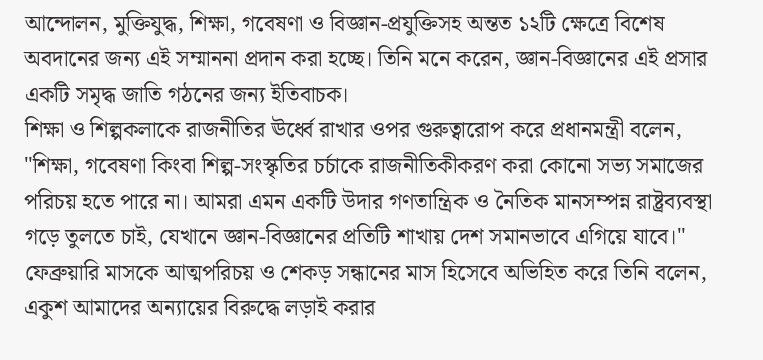আন্দোলন, মুক্তিযুদ্ধ, শিক্ষা, গবেষণা ও বিজ্ঞান-প্রযুক্তিসহ অন্তত ১২টি ক্ষেত্রে বিশেষ অবদানের জন্য এই সম্মাননা প্রদান করা হচ্ছে। তিনি মনে করেন, জ্ঞান-বিজ্ঞানের এই প্রসার একটি সমৃদ্ধ জাতি গঠনের জন্য ইতিবাচক।
শিক্ষা ও শিল্পকলাকে রাজনীতির ঊর্ধ্বে রাখার ওপর গুরুত্বারোপ করে প্রধানমন্ত্রী বলেন, "শিক্ষা, গবেষণা কিংবা শিল্প-সংস্কৃতির চর্চাকে রাজনীতিকীকরণ করা কোনো সভ্য সমাজের পরিচয় হতে পারে না। আমরা এমন একটি উদার গণতান্ত্রিক ও নৈতিক মানসম্পন্ন রাষ্ট্রব্যবস্থা গড়ে তুলতে চাই, যেখানে জ্ঞান-বিজ্ঞানের প্রতিটি শাখায় দেশ সমানভাবে এগিয়ে যাবে।"
ফেব্রুয়ারি মাসকে আত্মপরিচয় ও শেকড় সন্ধানের মাস হিসেবে অভিহিত করে তিনি বলেন, একুশ আমাদের অন্যায়ের বিরুদ্ধে লড়াই করার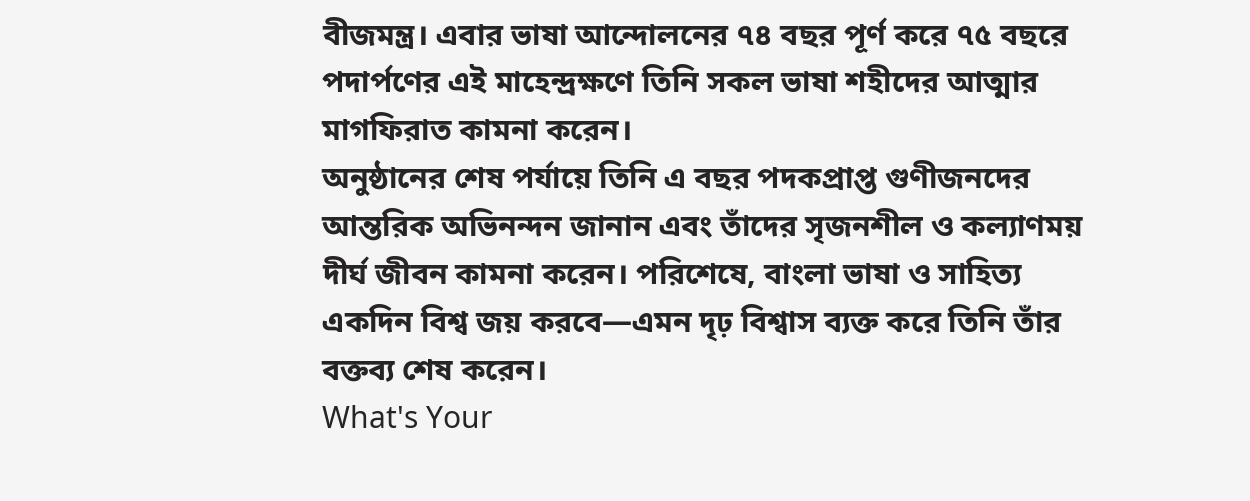বীজমন্ত্র। এবার ভাষা আন্দোলনের ৭৪ বছর পূর্ণ করে ৭৫ বছরে পদার্পণের এই মাহেন্দ্রক্ষণে তিনি সকল ভাষা শহীদের আত্মার মাগফিরাত কামনা করেন।
অনুষ্ঠানের শেষ পর্যায়ে তিনি এ বছর পদকপ্রাপ্ত গুণীজনদের আন্তরিক অভিনন্দন জানান এবং তাঁদের সৃজনশীল ও কল্যাণময় দীর্ঘ জীবন কামনা করেন। পরিশেষে, বাংলা ভাষা ও সাহিত্য একদিন বিশ্ব জয় করবে—এমন দৃঢ় বিশ্বাস ব্যক্ত করে তিনি তাঁর বক্তব্য শেষ করেন।
What's Your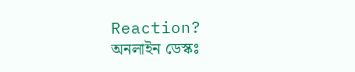Reaction?
অনলাইন ডেস্কঃ